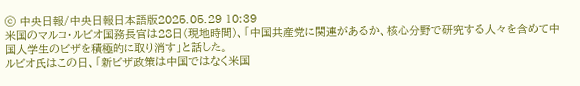ⓒ 中央日報/中央日報日本語版2025.05.29 10:39
米国のマルコ・ルビオ国務長官は28日(現地時間)、「中国共産党に関連があるか、核心分野で研究する人々を含めて中国人学生のビザを積極的に取り消す」と話した。
ルビオ氏はこの日、「新ビザ政策は中国ではなく米国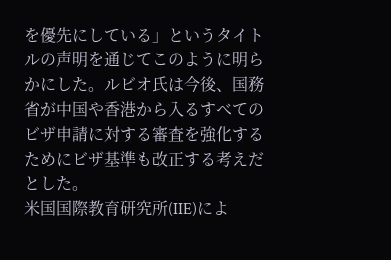を優先にしている」というタイトルの声明を通じてこのように明らかにした。ルビオ氏は今後、国務省が中国や香港から入るすべてのビザ申請に対する審査を強化するためにビザ基準も改正する考えだとした。
米国国際教育研究所(IIE)によ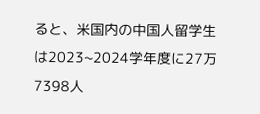ると、米国内の中国人留学生は2023~2024学年度に27万7398人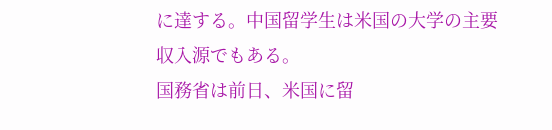に達する。中国留学生は米国の大学の主要収入源でもある。
国務省は前日、米国に留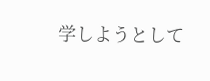学しようとして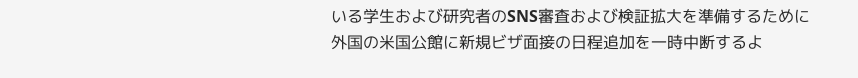いる学生および研究者のSNS審査および検証拡大を準備するために外国の米国公館に新規ビザ面接の日程追加を一時中断するよ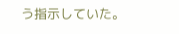う指示していた。